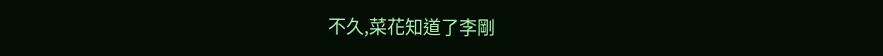不久,菜花知道了李剛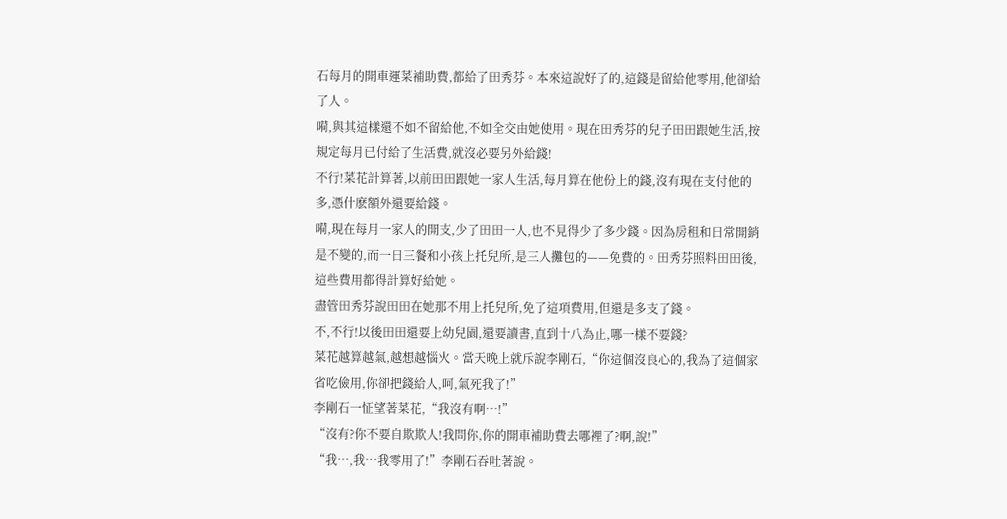石每月的開車運菜補助費,都給了田秀芬。本來這說好了的,這錢是留給他零用,他卻給了人。
嗬,與其這樣還不如不留給他,不如全交由她使用。現在田秀芬的兒子田田跟她生活,按規定每月已付給了生活費,就沒必要另外給錢!
不行!菜花計算著,以前田田跟她一家人生活,每月算在他份上的錢,沒有現在支付他的多,憑什麽額外還要給錢。
嗬,現在每月一家人的開支,少了田田一人,也不見得少了多少錢。因為房租和日常開銷是不變的,而一日三餐和小孩上托兒所,是三人攤包的——免費的。田秀芬照料田田後,這些費用都得計算好給她。
盡管田秀芬說田田在她那不用上托兒所,免了這項費用,但還是多支了錢。
不,不行!以後田田還要上幼兒園,還要讀書,直到十八為止,哪一樣不要錢?
菜花越算越氣,越想越惱火。當天晚上就斥說李剛石,“你這個沒良心的,我為了這個家省吃儉用,你卻把錢給人,呵,氣死我了!”
李剛石一怔望著菜花,“我沒有啊…!”
“沒有?你不要自欺欺人!我問你,你的開車補助費去哪裡了?啊,說!”
“我…,我…我零用了!”李剛石吞吐著說。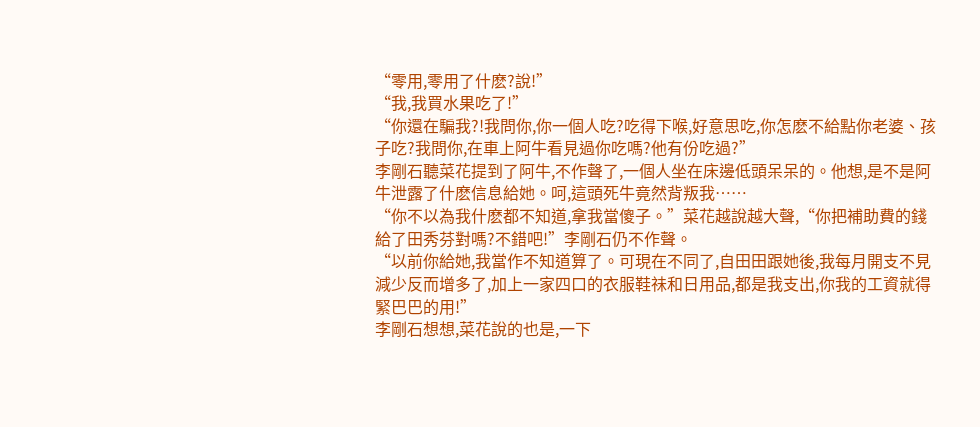“零用,零用了什麽?說!”
“我,我買水果吃了!”
“你還在騙我?!我問你,你一個人吃?吃得下喉,好意思吃,你怎麽不給點你老婆、孩子吃?我問你,在車上阿牛看見過你吃嗎?他有份吃過?”
李剛石聽菜花提到了阿牛,不作聲了,一個人坐在床邊低頭呆呆的。他想,是不是阿牛泄露了什麽信息給她。呵,這頭死牛竟然背叛我……
“你不以為我什麽都不知道,拿我當傻子。”菜花越說越大聲,“你把補助費的錢給了田秀芬對嗎?不錯吧!”李剛石仍不作聲。
“以前你給她,我當作不知道算了。可現在不同了,自田田跟她後,我每月開支不見減少反而增多了,加上一家四口的衣服鞋祙和日用品,都是我支出,你我的工資就得緊巴巴的用!”
李剛石想想,菜花說的也是,一下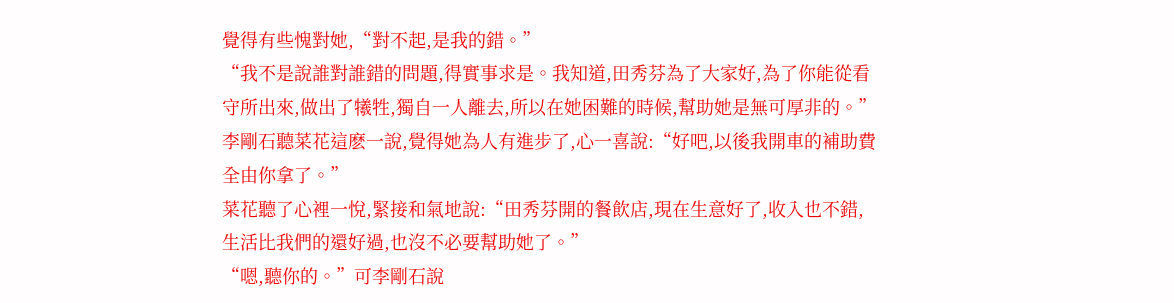覺得有些愧對她,“對不起,是我的錯。”
“我不是說誰對誰錯的問題,得實事求是。我知道,田秀芬為了大家好,為了你能從看守所出來,做出了犧牲,獨自一人離去,所以在她困難的時候,幫助她是無可厚非的。”
李剛石聽菜花這麽一說,覺得她為人有進步了,心一喜說:“好吧,以後我開車的補助費全由你拿了。”
菜花聽了心裡一悅,緊接和氣地說:“田秀芬開的餐飲店,現在生意好了,收入也不錯,生活比我們的還好過,也沒不必要幫助她了。”
“嗯,聽你的。”可李剛石說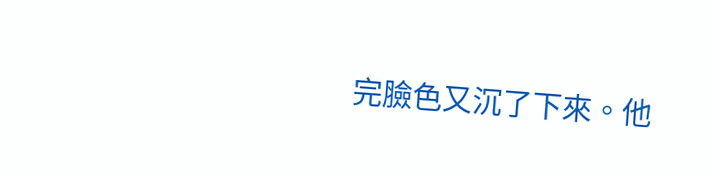完臉色又沉了下來。他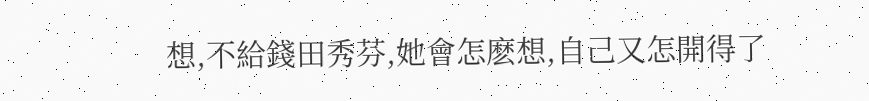想,不給錢田秀芬,她會怎麽想,自己又怎開得了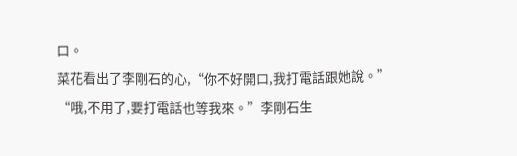口。
菜花看出了李剛石的心,“你不好開口,我打電話跟她說。”
“哦,不用了,要打電話也等我來。”李剛石生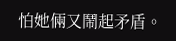怕她倆又鬧起矛盾。